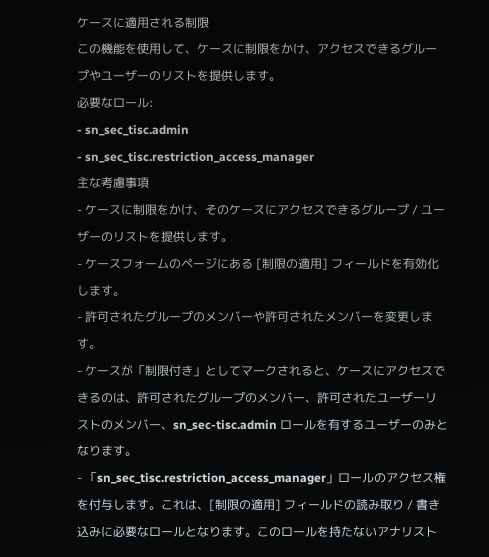ケースに適用される制限
この機能を使用して、ケースに制限をかけ、アクセスできるグループやユーザーのリストを提供します。
必要なロール:
- sn_sec_tisc.admin
- sn_sec_tisc.restriction_access_manager
主な考慮事項
- ケースに制限をかけ、そのケースにアクセスできるグループ / ユーザーのリストを提供します。
- ケースフォームのページにある [制限の適用] フィールドを有効化します。
- 許可されたグループのメンバーや許可されたメンバーを変更します。
- ケースが「制限付き」としてマークされると、ケースにアクセスできるのは、許可されたグループのメンバー、許可されたユーザーリストのメンバー、sn_sec-tisc.admin ロールを有するユーザーのみとなります。
- 「sn_sec_tisc.restriction_access_manager」ロールのアクセス権を付与します。これは、[制限の適用] フィールドの読み取り / 書き込みに必要なロールとなります。このロールを持たないアナリスト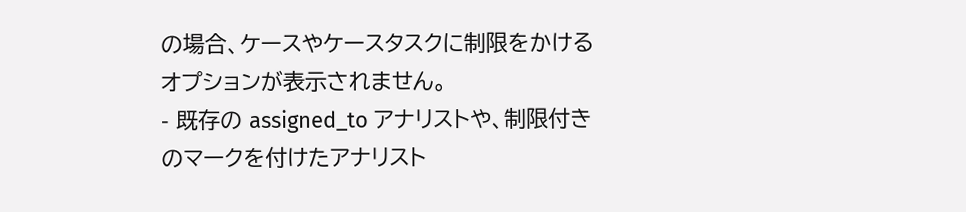の場合、ケースやケースタスクに制限をかけるオプションが表示されません。
- 既存の assigned_to アナリストや、制限付きのマークを付けたアナリスト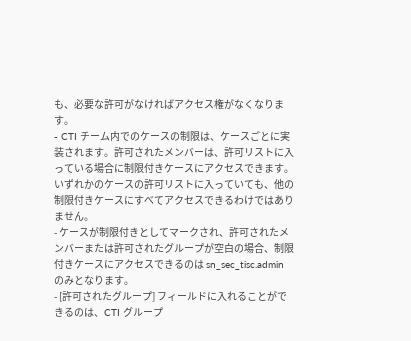も、必要な許可がなければアクセス権がなくなります。
- CTI チーム内でのケースの制限は、ケースごとに実装されます。許可されたメンバーは、許可リストに入っている場合に制限付きケースにアクセスできます。いずれかのケースの許可リストに入っていても、他の制限付きケースにすべてアクセスできるわけではありません。
- ケースが制限付きとしてマークされ、許可されたメンバーまたは許可されたグループが空白の場合、制限付きケースにアクセスできるのは sn_sec_tisc.admin のみとなります。
- [許可されたグループ] フィールドに入れることができるのは、CTI グループ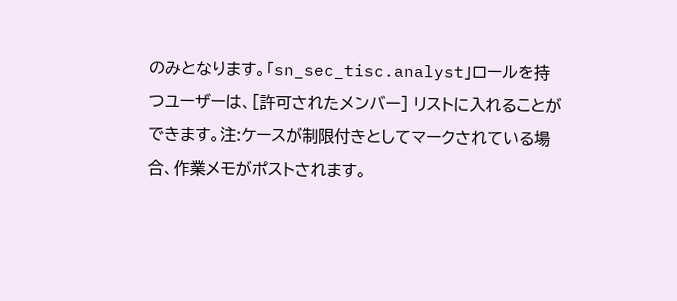のみとなります。「sn_sec_tisc.analyst」ロールを持つユーザーは、[許可されたメンバー] リストに入れることができます。注:ケースが制限付きとしてマークされている場合、作業メモがポストされます。